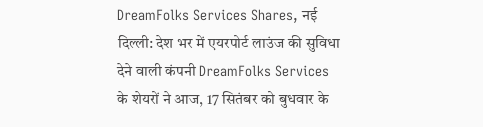DreamFolks Services Shares, नई दिल्ली: देश भर में एयरपोर्ट लाउंज की सुविधा देने वाली कंपनी DreamFolks Services के शेयरों ने आज, 17 सितंबर को बुधवार के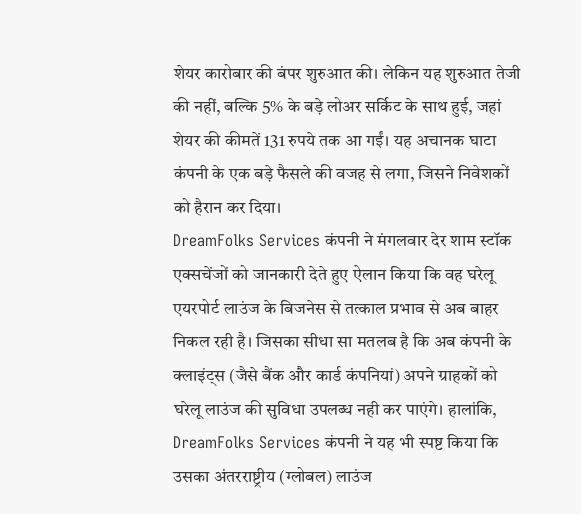शेयर कारोबार की बंपर शुरुआत की। लेकिन यह शुरुआत तेजी की नहीं, बल्कि 5% के बड़े लोअर सर्किट के साथ हुई, जहां शेयर की कीमतें 131 रुपये तक आ गईं। यह अचानक घाटा कंपनी के एक बड़े फैसले की वजह से लगा, जिसने निवेशकों को हैरान कर दिया।
DreamFolks Services कंपनी ने मंगलवार देर शाम स्टॉक एक्सचेंजों को जानकारी देते हुए ऐलान किया कि वह घरेलू एयरपोर्ट लाउंज के बिजनेस से तत्काल प्रभाव से अब बाहर निकल रही है। जिसका सीधा सा मतलब है कि अब कंपनी के क्लाइंट्स (जैसे बैंक और कार्ड कंपनियां) अपने ग्राहकों को घरेलू लाउंज की सुविधा उपलब्ध नही कर पाएंगे। हालांकि, DreamFolks Services कंपनी ने यह भी स्पष्ट किया कि उसका अंतरराष्ट्रीय (ग्लोबल) लाउंज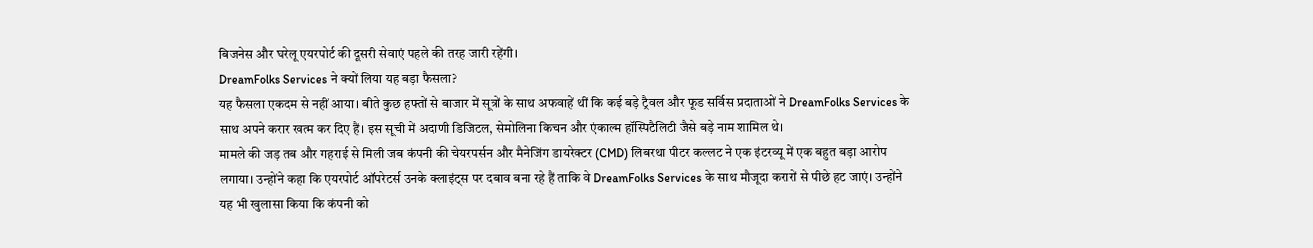बिजनेस और घरेलू एयरपोर्ट की दूसरी सेवाएं पहले की तरह जारी रहेंगी।
DreamFolks Services ने क्यों लिया यह बड़ा फैसला?
यह फैसला एकदम से नहीं आया। बीते कुछ हफ्तों से बाजार में सूत्रों के साथ अफवाहें थीं कि कई बड़े ट्रैवल और फूड सर्विस प्रदाताओं ने DreamFolks Services के साथ अपने करार खत्म कर दिए हैं। इस सूची में अदाणी डिजिटल, सेमोलिना किचन और एंकाल्म हॉस्पिटैलिटी जैसे बड़े नाम शामिल थे।
मामले की जड़ तब और गहराई से मिली जब कंपनी की चेयरपर्सन और मैनेजिंग डायरेक्टर (CMD) लिबरथा पीटर कल्लट ने एक इंटरव्यू में एक बहुत बड़ा आरोप लगाया। उन्होंने कहा कि एयरपोर्ट ऑपरेटर्स उनके क्लाइंट्स पर दबाव बना रहे हैं ताकि वे DreamFolks Services के साथ मौजूदा करारों से पीछे हट जाएं। उन्होंने यह भी खुलासा किया कि कंपनी को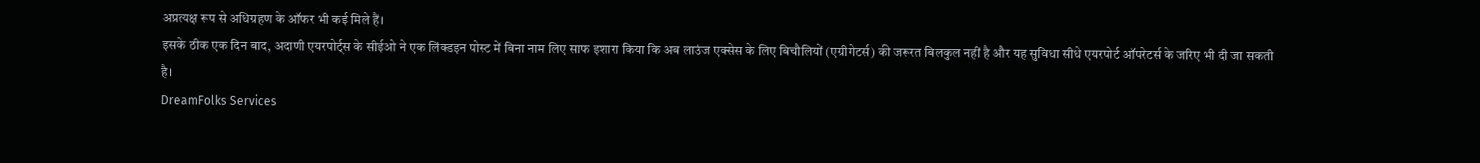अप्रत्यक्ष रूप से अधिग्रहण के ऑफर भी कई मिले हैं।
इसके ठीक एक दिन बाद, अदाणी एयरपोर्ट्स के सीईओ ने एक लिंक्डइन पोस्ट में बिना नाम लिए साफ इशारा किया कि अब लाउंज एक्सेस के लिए बिचौलियों (एग्रीगेटर्स) की जरूरत बिलकुल नहीं है और यह सुविधा सीधे एयरपोर्ट ऑपरेटर्स के जरिए भी दी जा सकती है।
DreamFolks Services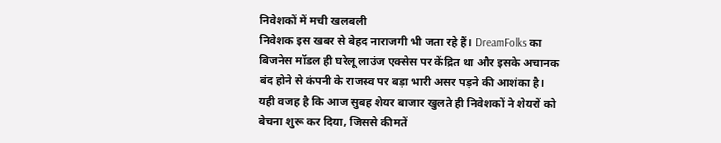निवेशकों में मची खलबली
निवेशक इस खबर से बेहद नाराजगी भी जता रहे हैं। DreamFolks का बिजनेस मॉडल ही घरेलू लाउंज एक्सेस पर केंद्रित था और इसके अचानक बंद होने से कंपनी के राजस्व पर बड़ा भारी असर पड़ने की आशंका है। यही वजह है कि आज सुबह शेयर बाजार खुलते ही निवेशकों ने शेयरों को बेचना शुरू कर दिया, जिससे कीमतें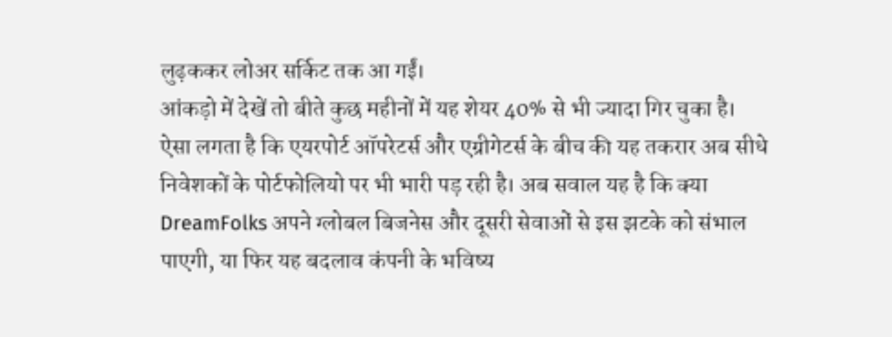लुढ़ककर लोअर सर्किट तक आ गईं।
आंकड़ो में देखें तो बीते कुछ महीनों में यह शेयर 40% से भी ज्यादा गिर चुका है। ऐसा लगता है कि एयरपोर्ट ऑपरेटर्स और एग्रीगेटर्स के बीच की यह तकरार अब सीधे निवेशकों के पोर्टफोलियो पर भी भारी पड़ रही है। अब सवाल यह है कि क्या DreamFolks अपने ग्लोबल बिजनेस और दूसरी सेवाओं से इस झटके को संभाल पाएगी, या फिर यह बदलाव कंपनी के भविष्य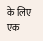के लिए एक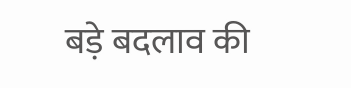बड़े बदलाव की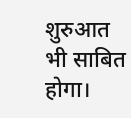शुरुआत भी साबित होगा।